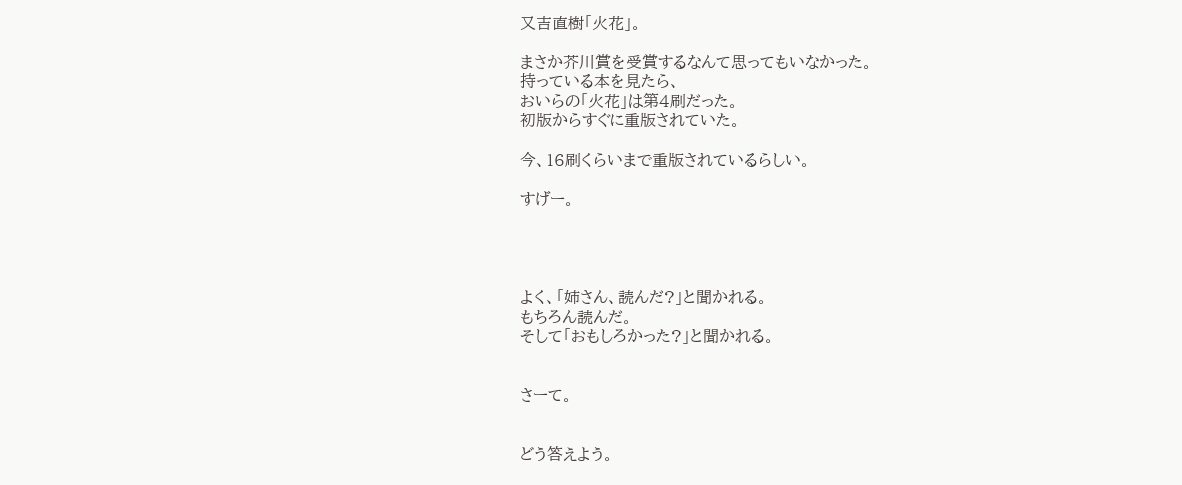又吉直樹「火花」。

まさか芥川賞を受賞するなんて思ってもいなかった。
持っている本を見たら、
おいらの「火花」は第4刷だった。
初版からすぐに重版されていた。

今、16刷くらいまで重版されているらしい。

すげー。




よく、「姉さん、読んだ?」と聞かれる。
もちろん読んだ。
そして「おもしろかった?」と聞かれる。


さーて。


どう答えよう。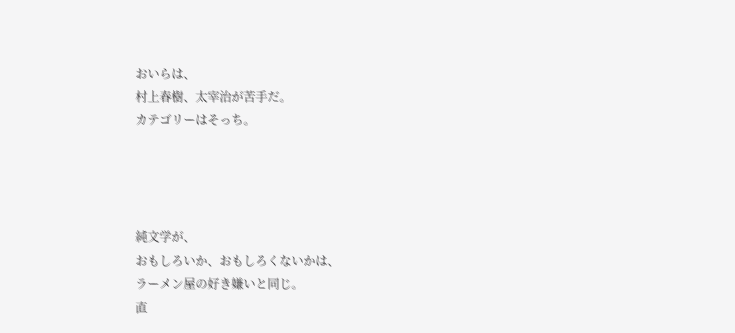おいらは、
村上春樹、太宰治が苦手だ。
カテゴリーはそっち。




純文学が、
おもしろいか、おもしろくないかは、
ラーメン屋の好き嫌いと同じ。
直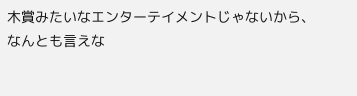木賞みたいなエンターテイメントじゃないから、
なんとも言えな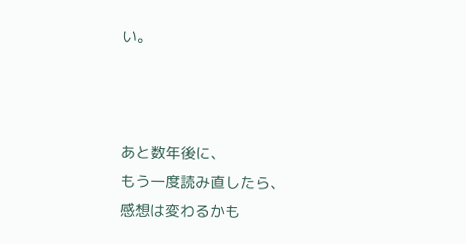い。



あと数年後に、
もう一度読み直したら、
感想は変わるかも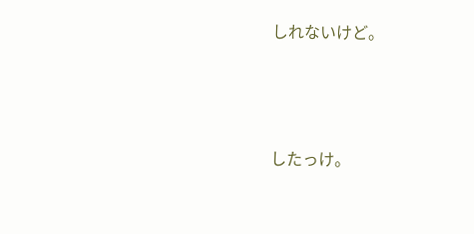しれないけど。





したっけ。